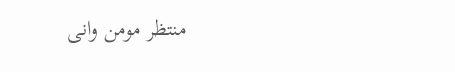منتظر مومن وانی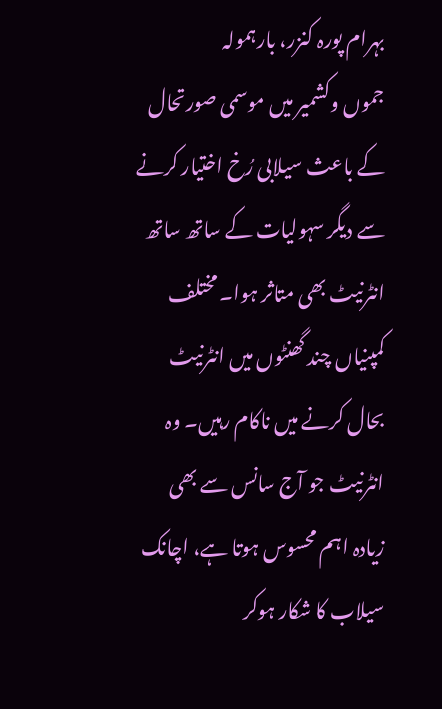بہرام پورہ کنزر، بارہمولہ
جموں وکشمیر میں موسمی صورتحال کے باعث سیلابی رُخ اختیار کرنے سے دیگر سہولیات کے ساتھ ساتھ انٹرنیٹ بھی متاثر ہوا۔ مختلف کمپنیاں چند گھنٹوں میں انٹرنیٹ بحال کرنے میں ناکام رہیں۔ وہ انٹرنیٹ جو آج سانس سے بھی زیادہ اہم محسوس ہوتا ہے، اچانک سیلاب کا شکار ہوکر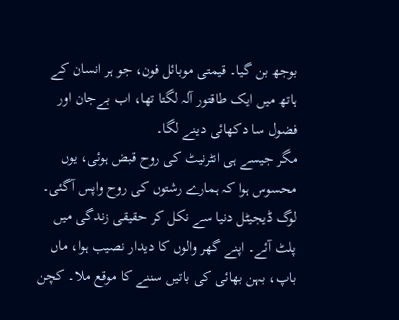بوجھ بن گیا۔ قیمتی موبائل فون، جو ہر انسان کے ہاتھ میں ایک طاقتور آلہ لگتا تھا، اب بےجان اور فضول سا دکھائی دینے لگا۔
مگر جیسے ہی انٹرنیٹ کی روح قبض ہوئی، یوں محسوس ہوا کہ ہمارے رشتوں کی روح واپس آگئی۔ لوگ ڈیجیٹل دنیا سے نکل کر حقیقی زندگی میں پلٹ آئے۔ اپنے گھر والوں کا دیدار نصیب ہوا، ماں باپ، بہن بھائی کی باتیں سننے کا موقع ملا۔ کچن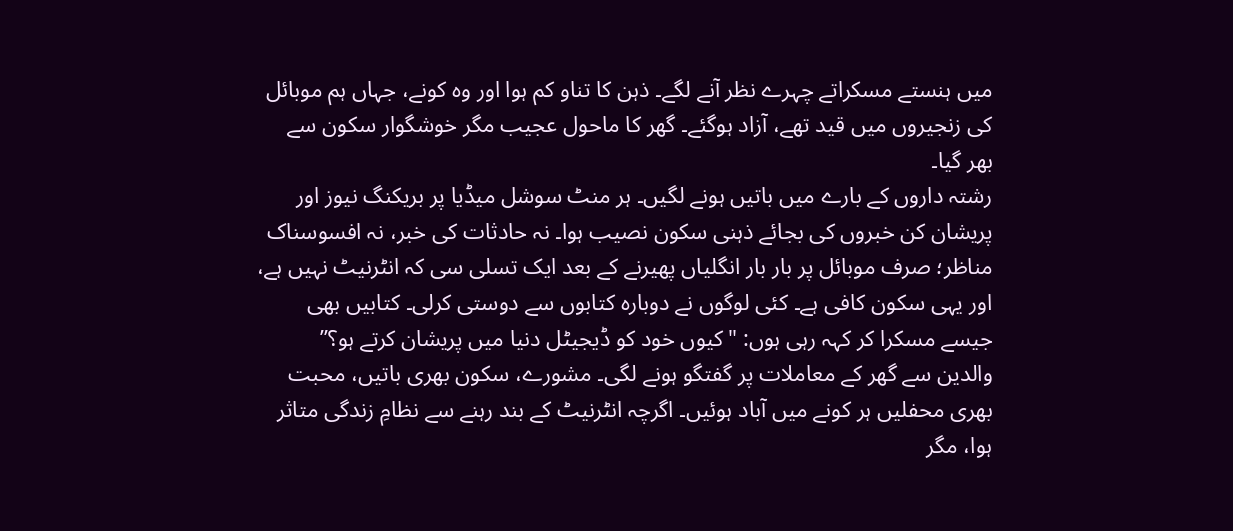میں ہنستے مسکراتے چہرے نظر آنے لگے۔ ذہن کا تناو کم ہوا اور وہ کونے، جہاں ہم موبائل کی زنجیروں میں قید تھے، آزاد ہوگئے۔ گھر کا ماحول عجیب مگر خوشگوار سکون سے بھر گیا۔
رشتہ داروں کے بارے میں باتیں ہونے لگیں۔ ہر منٹ سوشل میڈیا پر بریکنگ نیوز اور پریشان کن خبروں کی بجائے ذہنی سکون نصیب ہوا۔ نہ حادثات کی خبر، نہ افسوسناک مناظر؛ صرف موبائل پر بار بار انگلیاں پھیرنے کے بعد ایک تسلی سی کہ انٹرنیٹ نہیں ہے، اور یہی سکون کافی ہے۔ کئی لوگوں نے دوبارہ کتابوں سے دوستی کرلی۔ کتابیں بھی جیسے مسکرا کر کہہ رہی ہوں: "کیوں خود کو ڈیجیٹل دنیا میں پریشان کرتے ہو؟”
والدین سے گھر کے معاملات پر گفتگو ہونے لگی۔ مشورے، سکون بھری باتیں، محبت بھری محفلیں ہر کونے میں آباد ہوئیں۔ اگرچہ انٹرنیٹ کے بند رہنے سے نظامِ زندگی متاثر ہوا، مگر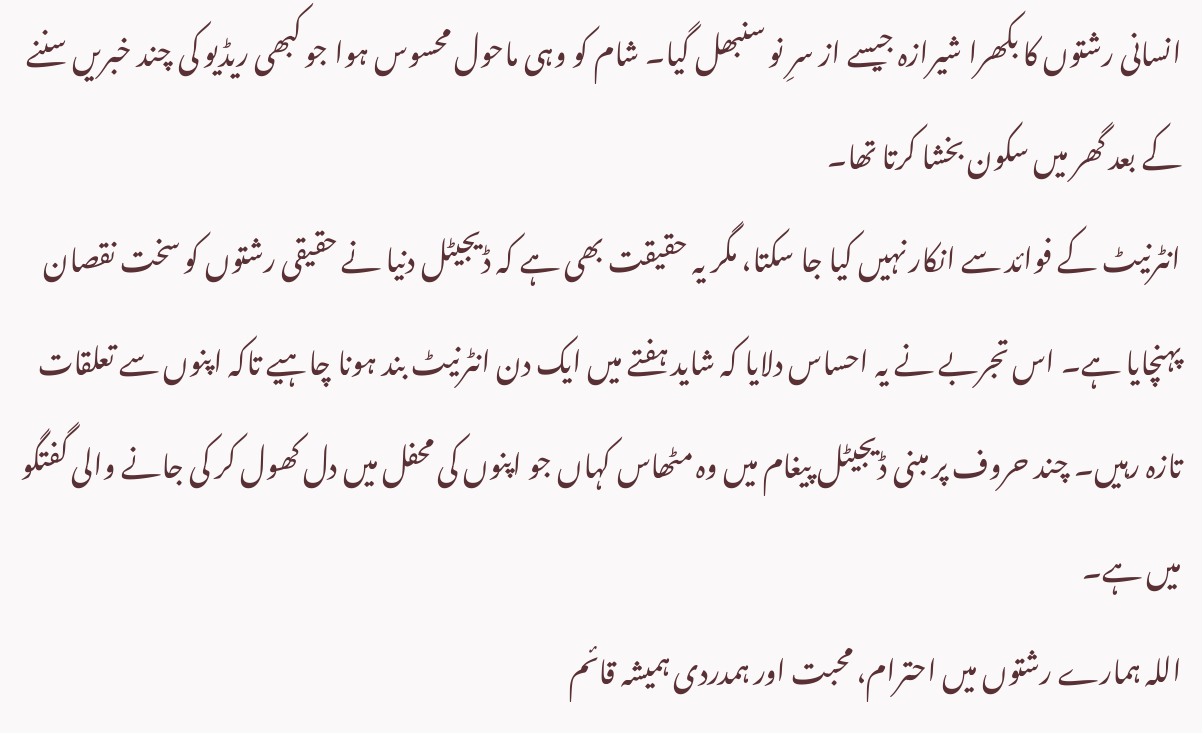انسانی رشتوں کا بکھرا شیرازہ جیسے از سرِ نو سنبھل گیا۔ شام کو وہی ماحول محسوس ہوا جو کبھی ریڈیو کی چند خبریں سننے کے بعد گھر میں سکون بخشا کرتا تھا۔
انٹرنیٹ کے فوائد سے انکار نہیں کیا جا سکتا، مگر یہ حقیقت بھی ہے کہ ڈیجیٹل دنیا نے حقیقی رشتوں کو سخت نقصان پہنچایا ہے۔ اس تجربے نے یہ احساس دلایا کہ شاید ہفتے میں ایک دن انٹرنیٹ بند ہونا چاہیے تاکہ اپنوں سے تعلقات تازہ رہیں۔ چند حروف پر مبنی ڈیجیٹل پیغام میں وہ مٹھاس کہاں جو اپنوں کی محفل میں دل کھول کر کی جانے والی گفتگو میں ہے۔
اللہ ہمارے رشتوں میں احترام، محبت اور ہمدردی ہمیشہ قائم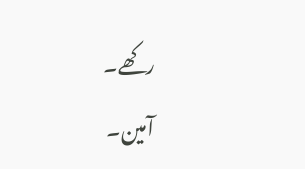رکھے۔
آمین۔